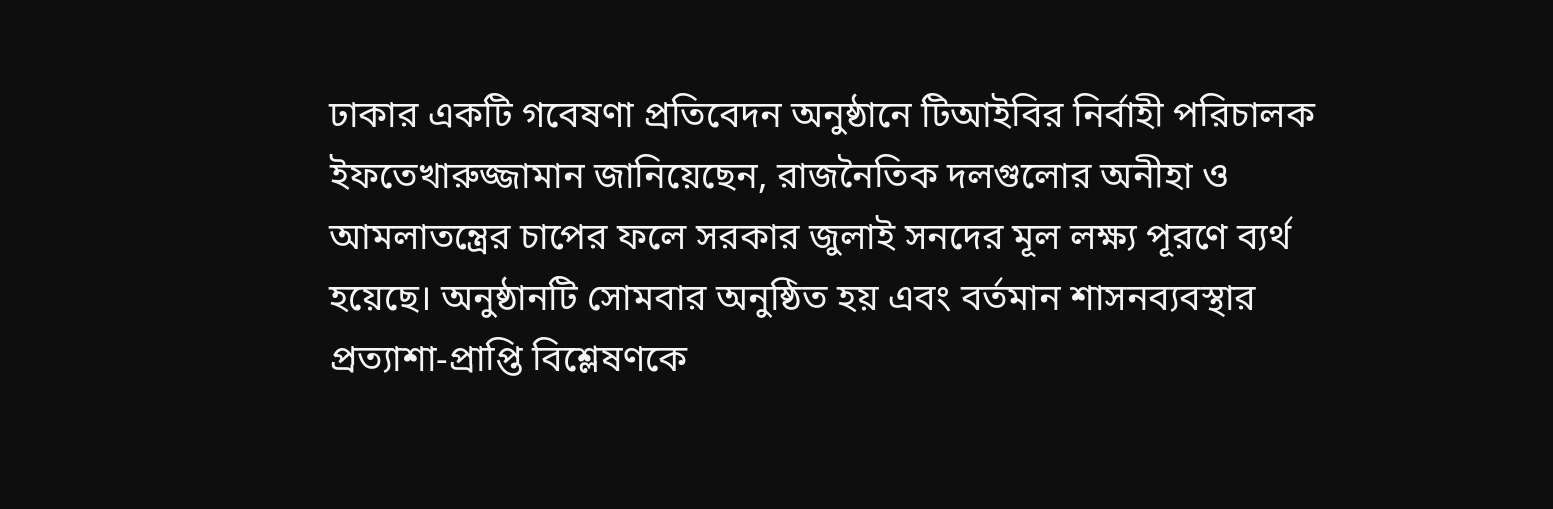ঢাকার একটি গবেষণা প্রতিবেদন অনুষ্ঠানে টিআইবির নির্বাহী পরিচালক ইফতেখারুজ্জামান জানিয়েছেন, রাজনৈতিক দলগুলোর অনীহা ও আমলাতন্ত্রের চাপের ফলে সরকার জুলাই সনদের মূল লক্ষ্য পূরণে ব্যর্থ হয়েছে। অনুষ্ঠানটি সোমবার অনুষ্ঠিত হয় এবং বর্তমান শাসনব্যবস্থার প্রত্যাশা-প্রাপ্তি বিশ্লেষণকে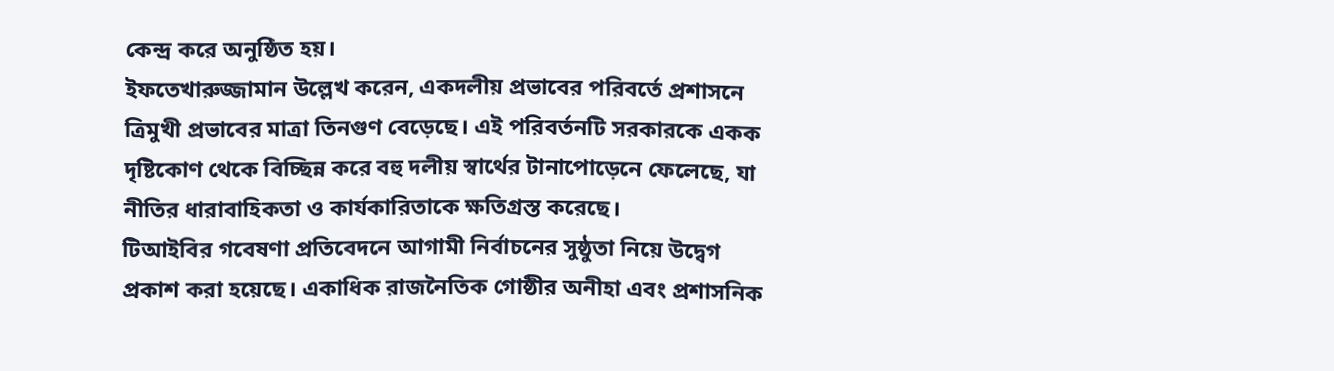কেন্দ্র করে অনুষ্ঠিত হয়।
ইফতেখারুজ্জামান উল্লেখ করেন, একদলীয় প্রভাবের পরিবর্তে প্রশাসনে ত্রিমুখী প্রভাবের মাত্রা তিনগুণ বেড়েছে। এই পরিবর্তনটি সরকারকে একক দৃষ্টিকোণ থেকে বিচ্ছিন্ন করে বহু দলীয় স্বার্থের টানাপোড়েনে ফেলেছে, যা নীতির ধারাবাহিকতা ও কার্যকারিতাকে ক্ষতিগ্রস্ত করেছে।
টিআইবির গবেষণা প্রতিবেদনে আগামী নির্বাচনের সুষ্ঠুতা নিয়ে উদ্বেগ প্রকাশ করা হয়েছে। একাধিক রাজনৈতিক গোষ্ঠীর অনীহা এবং প্রশাসনিক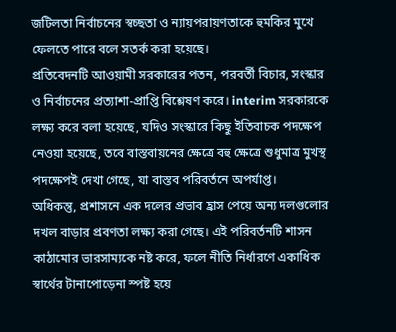জটিলতা নির্বাচনের স্বচ্ছতা ও ন্যায়পরায়ণতাকে হুমকির মুখে ফেলতে পারে বলে সতর্ক করা হয়েছে।
প্রতিবেদনটি আওয়ামী সরকারের পতন, পরবর্তী বিচার, সংস্কার ও নির্বাচনের প্রত্যাশা-প্রাপ্তি বিশ্লেষণ করে। interim সরকারকে লক্ষ্য করে বলা হয়েছে, যদিও সংস্কারে কিছু ইতিবাচক পদক্ষেপ নেওয়া হয়েছে, তবে বাস্তবায়নের ক্ষেত্রে বহু ক্ষেত্রে শুধুমাত্র মুখস্থ পদক্ষেপই দেখা গেছে, যা বাস্তব পরিবর্তনে অপর্যাপ্ত।
অধিকন্তু, প্রশাসনে এক দলের প্রভাব হ্রাস পেয়ে অন্য দলগুলোর দখল বাড়ার প্রবণতা লক্ষ্য করা গেছে। এই পরিবর্তনটি শাসন কাঠামোর ভারসাম্যকে নষ্ট করে, ফলে নীতি নির্ধারণে একাধিক স্বার্থের টানাপোড়েনা স্পষ্ট হয়ে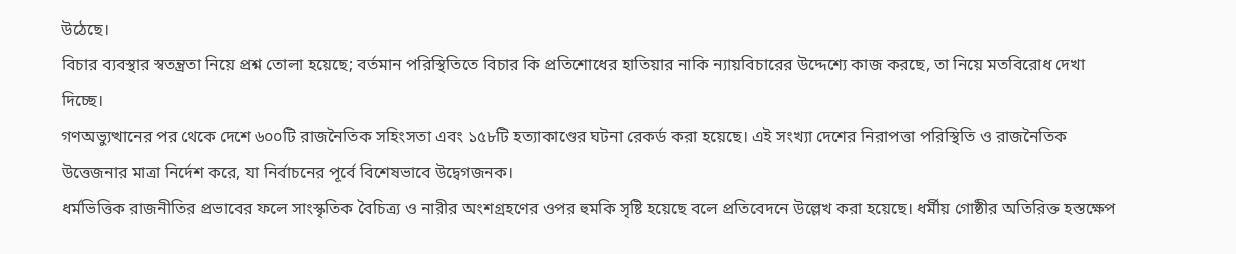উঠেছে।
বিচার ব্যবস্থার স্বতন্ত্রতা নিয়ে প্রশ্ন তোলা হয়েছে; বর্তমান পরিস্থিতিতে বিচার কি প্রতিশোধের হাতিয়ার নাকি ন্যায়বিচারের উদ্দেশ্যে কাজ করছে, তা নিয়ে মতবিরোধ দেখা দিচ্ছে।
গণঅভ্যুত্থানের পর থেকে দেশে ৬০০টি রাজনৈতিক সহিংসতা এবং ১৫৮টি হত্যাকাণ্ডের ঘটনা রেকর্ড করা হয়েছে। এই সংখ্যা দেশের নিরাপত্তা পরিস্থিতি ও রাজনৈতিক উত্তেজনার মাত্রা নির্দেশ করে, যা নির্বাচনের পূর্বে বিশেষভাবে উদ্বেগজনক।
ধর্মভিত্তিক রাজনীতির প্রভাবের ফলে সাংস্কৃতিক বৈচিত্র্য ও নারীর অংশগ্রহণের ওপর হুমকি সৃষ্টি হয়েছে বলে প্রতিবেদনে উল্লেখ করা হয়েছে। ধর্মীয় গোষ্ঠীর অতিরিক্ত হস্তক্ষেপ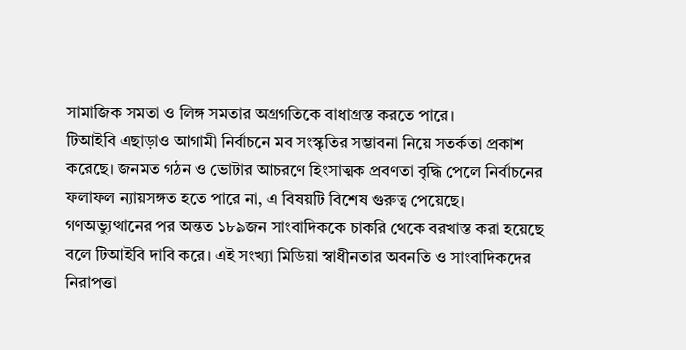সামাজিক সমতা ও লিঙ্গ সমতার অগ্রগতিকে বাধাগ্রস্ত করতে পারে।
টিআইবি এছাড়াও আগামী নির্বাচনে মব সংস্কৃতির সম্ভাবনা নিয়ে সতর্কতা প্রকাশ করেছে। জনমত গঠন ও ভোটার আচরণে হিংসাত্মক প্রবণতা বৃদ্ধি পেলে নির্বাচনের ফলাফল ন্যায়সঙ্গত হতে পারে না, এ বিষয়টি বিশেষ গুরুত্ব পেয়েছে।
গণঅভ্যুত্থানের পর অন্তত ১৮৯জন সাংবাদিককে চাকরি থেকে বরখাস্ত করা হয়েছে বলে টিআইবি দাবি করে। এই সংখ্যা মিডিয়া স্বাধীনতার অবনতি ও সাংবাদিকদের নিরাপত্তা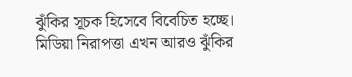ঝুঁকির সূচক হিসেবে বিবেচিত হচ্ছে।
মিডিয়া নিরাপত্তা এখন আরও ঝুঁকির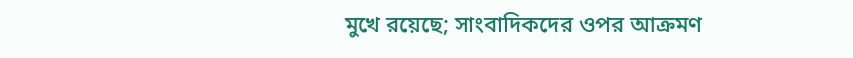মুখে রয়েছে; সাংবাদিকদের ওপর আক্রমণ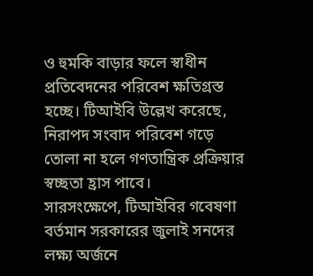ও হুমকি বাড়ার ফলে স্বাধীন প্রতিবেদনের পরিবেশ ক্ষতিগ্রস্ত হচ্ছে। টিআইবি উল্লেখ করেছে, নিরাপদ সংবাদ পরিবেশ গড়ে তোলা না হলে গণতান্ত্রিক প্রক্রিয়ার স্বচ্ছতা হ্রাস পাবে।
সারসংক্ষেপে, টিআইবির গবেষণা বর্তমান সরকারের জুলাই সনদের লক্ষ্য অর্জনে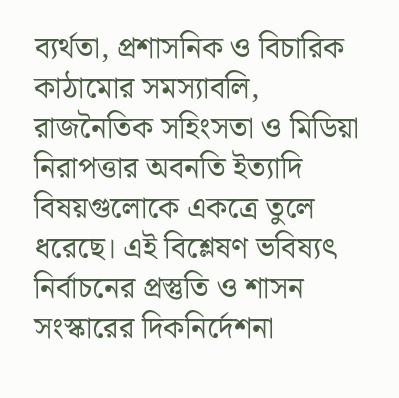ব্যর্থতা, প্রশাসনিক ও বিচারিক কাঠামোর সমস্যাবলি, রাজনৈতিক সহিংসতা ও মিডিয়া নিরাপত্তার অবনতি ইত্যাদি বিষয়গুলোকে একত্রে তুলে ধরেছে। এই বিশ্লেষণ ভবিষ্যৎ নির্বাচনের প্রস্তুতি ও শাসন সংস্কারের দিকনির্দেশনা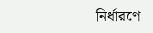নির্ধারণে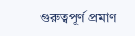গুরুত্বপূর্ণ প্রমাণ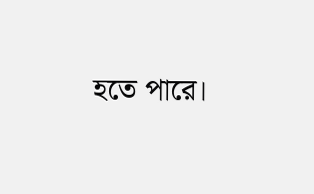হতে পারে।